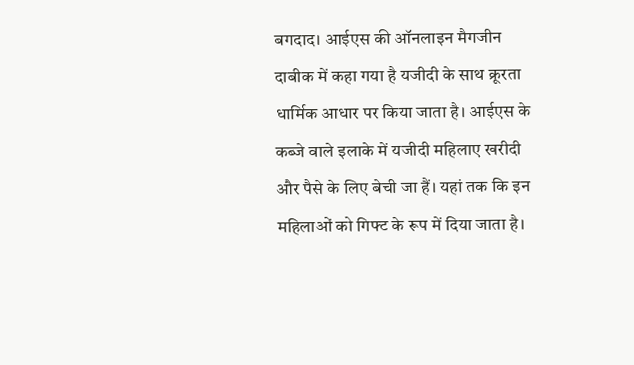बगदाद। आईएस की ऑनलाइन मैगजीन दाबीक में कहा गया है यजीदी के साथ क्रूरता धार्मिक आधार पर किया जाता है। आईएस के कब्जे वाले इलाके में यजीदी महिलाए खरीदी और पैसे के लिए बेची जा हैं। यहां तक कि इन महिलाओं को गिफ्ट के रूप में दिया जाता है।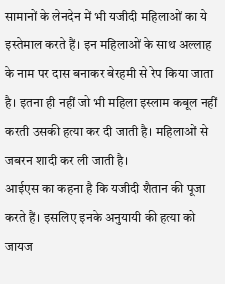सामानों के लेनदेन में भी यजीदी महिलाओं का ये इस्तेमाल करते हैं। इन महिलाओं के साथ अल्लाह के नाम पर दास बनाकर बेरहमी से रेप किया जाता है। इतना ही नहीं जो भी महिला इस्लाम कबूल नहीं करती उसकी हत्या कर दी जाती है। महिलाओं से जबरन शादी कर ली जाती है।
आईएस का कहना है कि यजीदी शैतान की पूजा करते हैं। इसलिए इनके अनुयायी की हत्या को जायज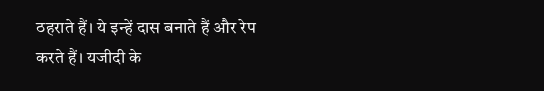ठहराते हैं। ये इन्हें दास बनाते हैं और रेप करते हैं। यजीदी के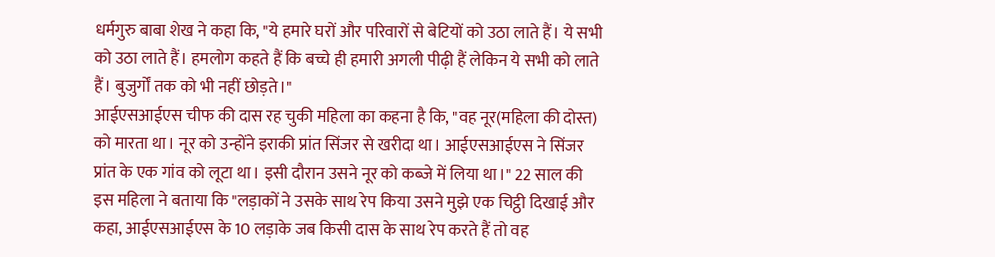धर्मगुरु बाबा शेख ने कहा कि, "ये हमारे घरों और परिवारों से बेटियों को उठा लाते हैं। ये सभी को उठा लाते हैं। हमलोग कहते हैं कि बच्चे ही हमारी अगली पीढ़ी हैं लेकिन ये सभी को लाते हैं। बुजुर्गों तक को भी नहीं छोड़ते।"
आईएसआईएस चीफ की दास रह चुकी महिला का कहना है कि, "वह नूर(महिला की दोस्त) को मारता था। नूर को उन्होंने इराकी प्रांत सिंजर से खरीदा था। आईएसआईएस ने सिंजर प्रांत के एक गांव को लूटा था। इसी दौरान उसने नूर को कब्जे में लिया था।" 22 साल की इस महिला ने बताया कि "लड़ाकों ने उसके साथ रेप किया उसने मुझे एक चिट्ठी दिखाई और कहा, आईएसआईएस के 10 लड़ाके जब किसी दास के साथ रेप करते हैं तो वह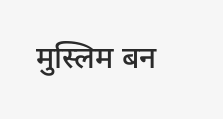मुस्लिम बन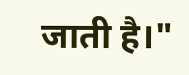जाती है।"